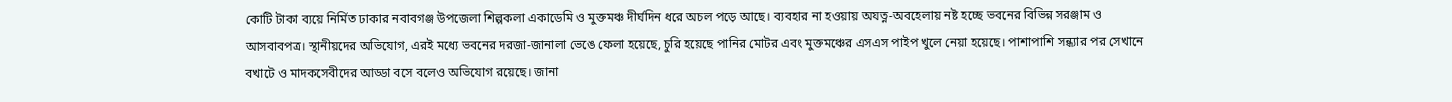কোটি টাকা ব্যয়ে নির্মিত ঢাকার নবাবগঞ্জ উপজেলা শিল্পকলা একাডেমি ও মুক্তমঞ্চ দীর্ঘদিন ধরে অচল পড়ে আছে। ব্যবহার না হওয়ায় অযত্ন-অবহেলায় নষ্ট হচ্ছে ভবনের বিভিন্ন সরঞ্জাম ও আসবাবপত্র। স্থানীয়দের অভিযোগ, এরই মধ্যে ভবনের দরজা-জানালা ভেঙে ফেলা হয়েছে, চুরি হয়েছে পানির মোটর এবং মুক্তমঞ্চের এসএস পাইপ খুলে নেয়া হয়েছে। পাশাপাশি সন্ধ্যার পর সেখানে বখাটে ও মাদকসেবীদের আড্ডা বসে বলেও অভিযোগ রয়েছে। জানা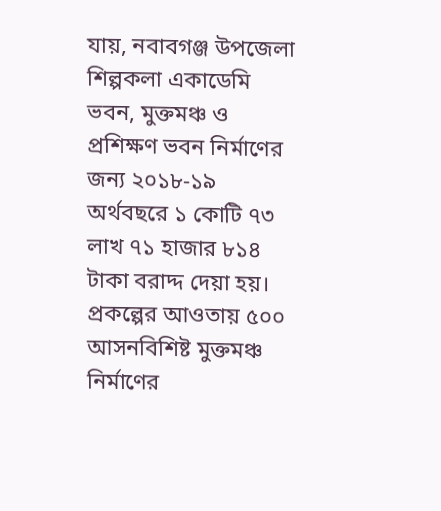যায়, নবাবগঞ্জ উপজেলা শিল্পকলা একাডেমি ভবন, মুক্তমঞ্চ ও প্রশিক্ষণ ভবন নির্মাণের জন্য ২০১৮-১৯ অর্থবছরে ১ কোটি ৭৩ লাখ ৭১ হাজার ৮১৪ টাকা বরাদ্দ দেয়া হয়। প্রকল্পের আওতায় ৫০০ আসনবিশিষ্ট মুক্তমঞ্চ নির্মাণের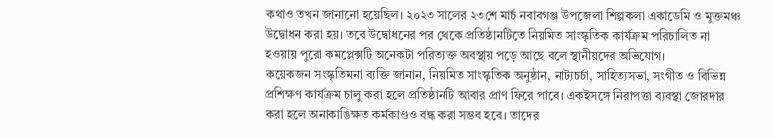কথাও তখন জানানো হয়েছিল। ২০২৩ সালের ২৩শে মার্চ নবাবগঞ্জ উপজেলা শিল্পকলা একাডেমি ও মুক্তমঞ্চ উদ্বোধন করা হয়। তবে উদ্বোধনের পর থেকে প্রতিষ্ঠানটিতে নিয়মিত সাংস্কৃতিক কার্যক্রম পরিচালিত না হওয়ায় পুরো কমপ্লেক্সটি অনেকটা পরিত্যক্ত অবস্থায় পড়ে আছে বলে স্থানীয়দের অভিযোগ।
কয়েকজন সংস্কৃতিমনা ব্যক্তি জানান, নিয়মিত সাংস্কৃতিক অনুষ্ঠান, নাট্যচর্চা, সাহিত্যসভা, সংগীত ও বিভিন্ন প্রশিক্ষণ কার্যক্রম চালু করা হলে প্রতিষ্ঠানটি আবার প্রাণ ফিরে পাবে। একইসঙ্গে নিরাপত্তা ব্যবস্থা জোরদার করা হলে অনাকাঙিক্ষত কর্মকাণ্ডও বন্ধ করা সম্ভব হবে। তাদের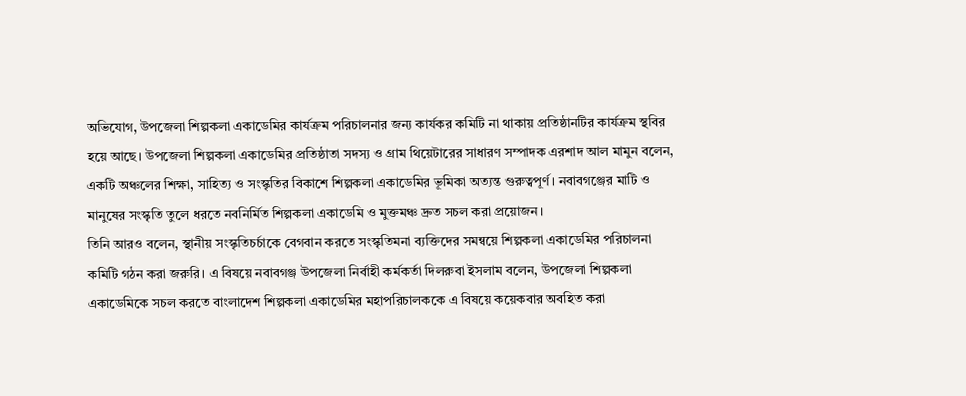অভিযোগ, উপজেলা শিল্পকলা একাডেমির কার্যক্রম পরিচালনার জন্য কার্যকর কমিটি না থাকায় প্রতিষ্ঠানটির কার্যক্রম স্থবির হয়ে আছে। উপজেলা শিল্পকলা একাডেমির প্রতিষ্ঠাতা সদস্য ও গ্রাম থিয়েটারের সাধারণ সম্পাদক এরশাদ আল মামুন বলেন, একটি অঞ্চলের শিক্ষা, সাহিত্য ও সংস্কৃতির বিকাশে শিল্পকলা একাডেমির ভূমিকা অত্যন্ত গুরুত্বপূর্ণ। নবাবগঞ্জের মাটি ও মানুষের সংস্কৃতি তুলে ধরতে নবনির্মিত শিল্পকলা একাডেমি ও মুক্তমঞ্চ দ্রুত সচল করা প্রয়োজন।
তিনি আরও বলেন, স্থানীয় সংস্কৃতিচর্চাকে বেগবান করতে সংস্কৃতিমনা ব্যক্তিদের সমন্বয়ে শিল্পকলা একাডেমির পরিচালনা কমিটি গঠন করা জরুরি। এ বিষয়ে নবাবগঞ্জ উপজেলা নির্বাহী কর্মকর্তা দিলরুবা ইসলাম বলেন, উপজেলা শিল্পকলা একাডেমিকে সচল করতে বাংলাদেশ শিল্পকলা একাডেমির মহাপরিচালককে এ বিষয়ে কয়েকবার অবহিত করা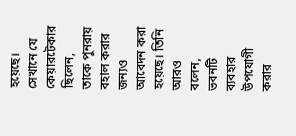হয়েছে। সেখানে যে কেয়ারটেকার ছিলেন, তাকে পুনরায় বহাল করার জন্যও আবেদন করা হয়েছে। তিনি আরও বলেন, ভবনটি ব্যবহার উপযোগী করার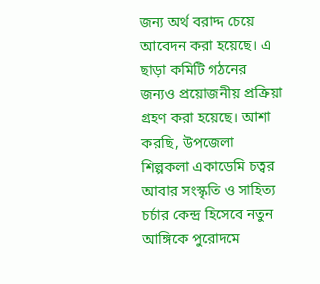জন্য অর্থ বরাদ্দ চেয়ে আবেদন করা হয়েছে। এ ছাড়া কমিটি গঠনের জন্যও প্রয়োজনীয় প্রক্রিয়া গ্রহণ করা হয়েছে। আশা করছি, উপজেলা শিল্পকলা একাডেমি চত্বর আবার সংস্কৃতি ও সাহিত্য চর্চার কেন্দ্র হিসেবে নতুন আঙ্গিকে পুরোদমে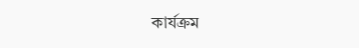কার্যক্রম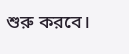শুরু করবে।